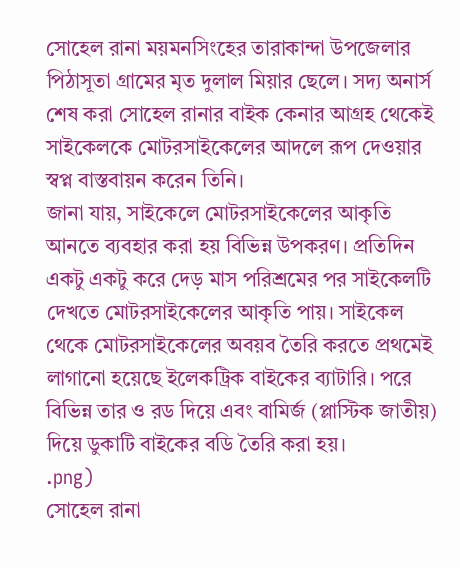সোহেল রানা ময়মনসিংহের তারাকান্দা উপজেলার পিঠাসূতা গ্রামের মৃত দুলাল মিয়ার ছেলে। সদ্য অনার্স শেষ করা সোহেল রানার বাইক কেনার আগ্রহ থেকেই সাইকেলকে মোটরসাইকেলের আদলে রূপ দেওয়ার স্বপ্ন বাস্তবায়ন করেন তিনি।
জানা যায়, সাইকেলে মোটরসাইকেলের আকৃতি আনতে ব্যবহার করা হয় বিভিন্ন উপকরণ। প্রতিদিন একটু একটু করে দেড় মাস পরিশ্রমের পর সাইকেলটি দেখতে মোটরসাইকেলের আকৃতি পায়। সাইকেল থেকে মোটরসাইকেলের অবয়ব তৈরি করতে প্রথমেই লাগানো হয়েছে ইলেকট্রিক বাইকের ব্যাটারি। পরে বিভিন্ন তার ও রড দিয়ে এবং বামির্জ (প্লাস্টিক জাতীয়) দিয়ে ডুকাটি বাইকের বডি তৈরি করা হয়।
.png)
সোহেল রানা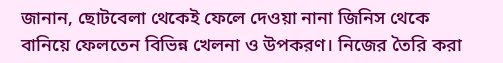জানান, ছোটবেলা থেকেই ফেলে দেওয়া নানা জিনিস থেকে বানিয়ে ফেলতেন বিভিন্ন খেলনা ও উপকরণ। নিজের তৈরি করা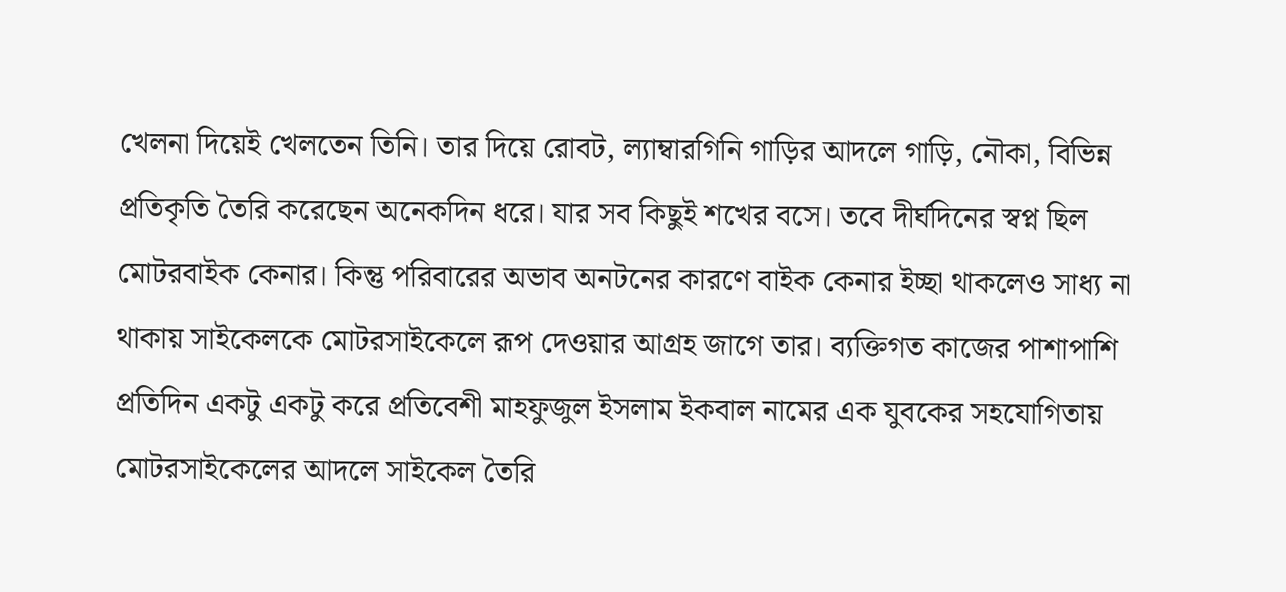খেলনা দিয়েই খেলতেন তিনি। তার দিয়ে রোবট, ল্যাম্বারগিনি গাড়ির আদলে গাড়ি, নৌকা, বিভিন্ন প্রতিকৃতি তৈরি করেছেন অনেকদিন ধরে। যার সব কিছুই শখের বসে। তবে দীর্ঘদিনের স্বপ্ন ছিল মোটরবাইক কেনার। কিন্তু পরিবারের অভাব অনটনের কারণে বাইক কেনার ইচ্ছা থাকলেও সাধ্য না থাকায় সাইকেলকে মোটরসাইকেলে রূপ দেওয়ার আগ্রহ জাগে তার। ব্যক্তিগত কাজের পাশাপাশি প্রতিদিন একটু একটু করে প্রতিবেশী মাহফুজুল ইসলাম ইকবাল নামের এক যুবকের সহযোগিতায় মোটরসাইকেলের আদলে সাইকেল তৈরি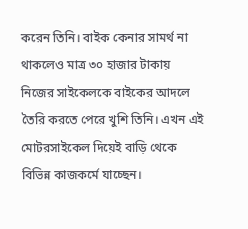করেন তিনি। বাইক কেনার সামর্থ না থাকলেও মাত্র ৩০ হাজার টাকায় নিজের সাইকেলকে বাইকের আদলে তৈরি করতে পেরে খুশি তিনি। এখন এই মোটরসাইকেল দিয়েই বাড়ি থেকে বিভিন্ন কাজকর্মে যাচ্ছেন।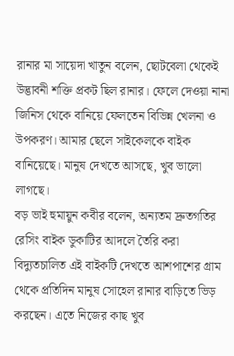রানার মা সায়েদা খাতুন বলেন, ছোটবেলা থেকেই উদ্ভাবনী শক্তি প্রকট ছিল রানার। ফেলে দেওয়া নানা জিনিস থেকে বানিয়ে ফেলতেন বিভিন্ন খেলনা ও উপকরণ। আমার ছেলে সাইকেলকে বাইক বানিয়েছে। মানুষ দেখতে আসছে, খুব ভালো লাগছে।
বড় ভাই হুমায়ুন কবীর বলেন, অন্যতম দ্রুতগতির রেসিং বাইক ডুকাটির আদলে তৈরি করা বিদ্যুতচালিত এই বাইকটি দেখতে আশপাশের গ্রাম থেকে প্রতিদিন মানুষ সোহেল রানার বাড়িতে ভিড় করছেন। এতে নিজের কাছ খুব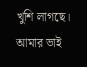খুশি লাগছে। আমার ভাই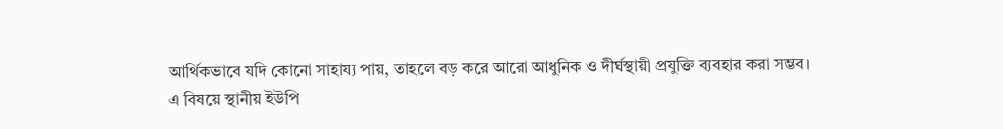আর্থিকভাবে যদি কোনো সাহায্য পায়, তাহলে বড় করে আরো আধুনিক ও দীর্ঘস্থায়ী প্রযুক্তি ব্যবহার করা সম্ভব।
এ বিষয়ে স্থানীয় ইউপি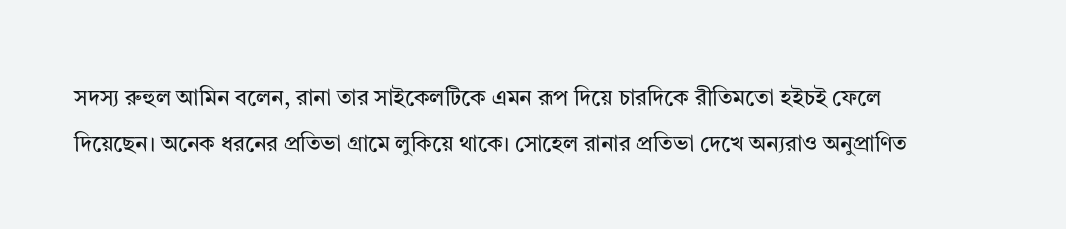সদস্য রুহুল আমিন বলেন, রানা তার সাইকেলটিকে এমন রূপ দিয়ে চারদিকে রীতিমতো হইচই ফেলে দিয়েছেন। অনেক ধরনের প্রতিভা গ্রামে লুকিয়ে থাকে। সোহেল রানার প্রতিভা দেখে অন্যরাও অনুপ্রাণিত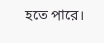হতে পারে।